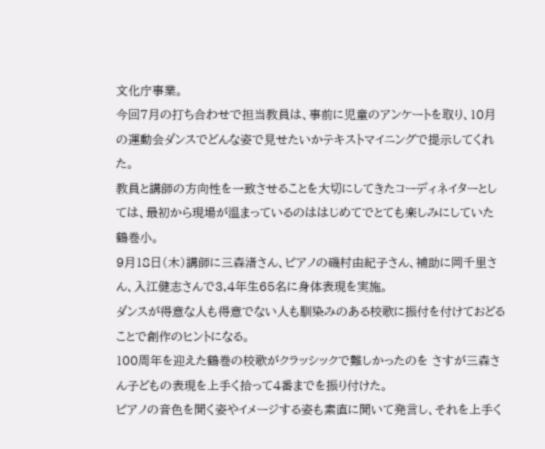文化庁事業。
今回7月の打ち合わせで担当教員は、事前に児童のアンケートを取り、10月の運動会ダンスでどんな姿で見せたいかテキストマイニングで提示してくれた。
教員と講師の方向性を一致させることを大切にしてきたコーディネイターとしては、最初から現場が温まっているのははじめてでとても楽しみにしていた鶴巻小。
9月18日(木)講師に三森渚さん、ピアノの磯村由紀子さん、補助に岡千里さん、入江健志さんで3,4年生65名に身体表現を実施。
ダンスが得意な人も得意でない人も馴染みのある校歌に振付を付けておどることで創作のヒントになる。
100周年を迎えた鶴巻の校歌がクラッシックで難しかったのを さすが三森さん子どもの表現を上手く拾って4番までを振り付けた。
ピアノの音色を聞く姿やイメージする姿も素直に聞いて発言し、それを上手く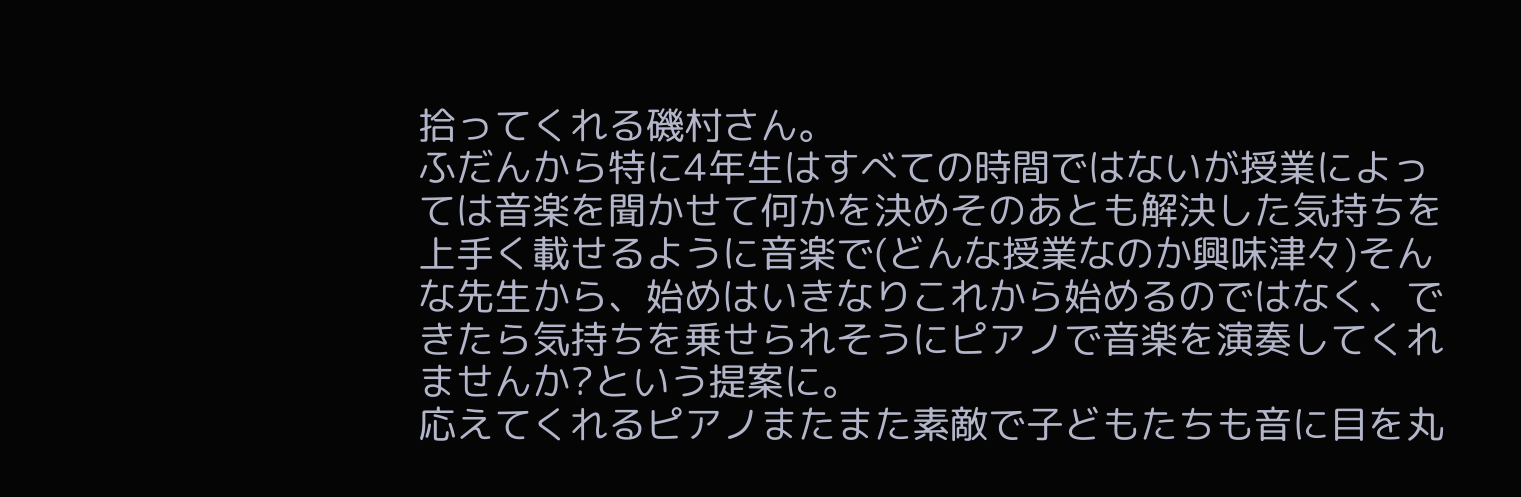拾ってくれる磯村さん。
ふだんから特に4年生はすべての時間ではないが授業によっては音楽を聞かせて何かを決めそのあとも解決した気持ちを上手く載せるように音楽で(どんな授業なのか興味津々)そんな先生から、始めはいきなりこれから始めるのではなく、できたら気持ちを乗せられそうにピアノで音楽を演奏してくれませんか?という提案に。
応えてくれるピアノまたまた素敵で子どもたちも音に目を丸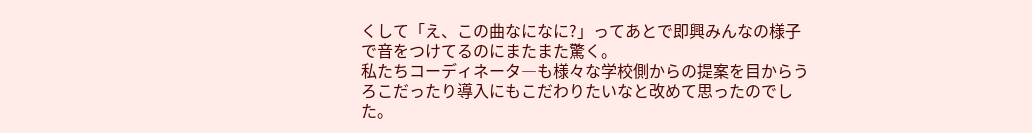くして「え、この曲なになに?」ってあとで即興みんなの様子で音をつけてるのにまたまた驚く。
私たちコーディネータ―も様々な学校側からの提案を目からうろこだったり導入にもこだわりたいなと改めて思ったのでした。